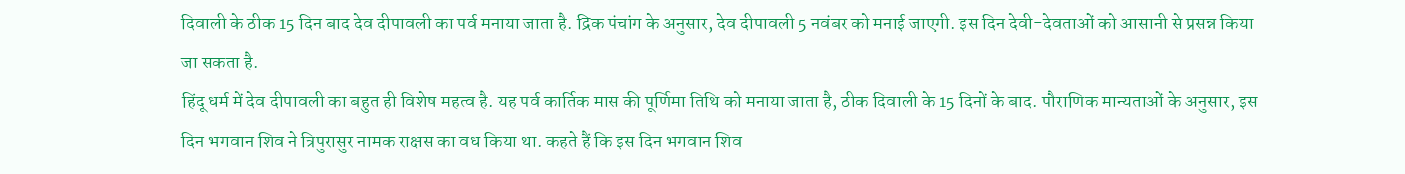दिवाली के ठीक 15 दिन बाद देव दीपावली का पर्व मनाया जाता है. द्रिक पंचांग के अनुसार, देव दीपावली 5 नवंबर को मनाई जाएगी. इस दिन देवी-देवताओं को आसानी से प्रसन्न किया जा सकता है.
हिंदू धर्म में देव दीपावली का बहुत ही विशेष महत्व है. यह पर्व कार्तिक मास की पूर्णिमा तिथि को मनाया जाता है, ठीक दिवाली के 15 दिनों के बाद. पौराणिक मान्यताओं के अनुसार, इस दिन भगवान शिव ने त्रिपुरासुर नामक राक्षस का वध किया था. कहते हैं कि इस दिन भगवान शिव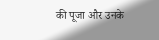की पूजा और उनके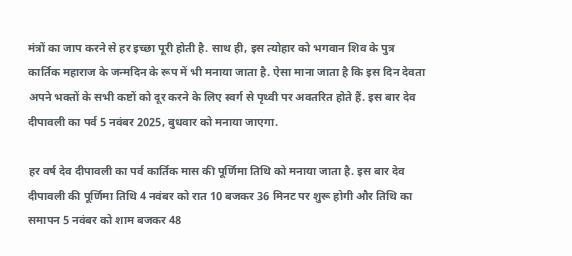मंत्रों का जाप करने से हर इच्छा पूरी होती है. साथ ही, इस त्योहार को भगवान शिव के पुत्र कार्तिक महाराज के जन्मदिन के रूप में भी मनाया जाता है. ऐसा माना जाता है कि इस दिन देवता अपने भक्तों के सभी कष्टों को दूर करने के लिए स्वर्ग से पृथ्वी पर अवतरित होते हैं. इस बार देव दीपावली का पर्व 5 नवंबर 2025, बुधवार को मनाया जाएगा.

हर वर्ष देव दीपावली का पर्व कार्तिक मास की पूर्णिमा तिथि को मनाया जाता है. इस बार देव दीपावली की पूर्णिमा तिथि 4 नवंबर को रात 10 बजकर 36 मिनट पर शुरू होगी और तिथि का समापन 5 नवंबर को शाम बजकर 48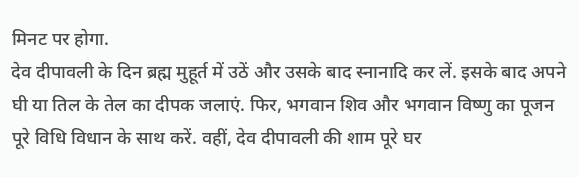मिनट पर होगा.
देव दीपावली के दिन ब्रह्म मुहूर्त में उठें और उसके बाद स्नानादि कर लें. इसके बाद अपने घी या तिल के तेल का दीपक जलाएं. फिर, भगवान शिव और भगवान विष्णु का पूजन पूरे विधि विधान के साथ करें. वहीं, देव दीपावली की शाम पूरे घर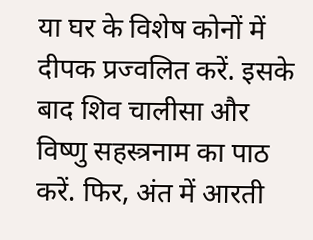या घर के विशेष कोनों में दीपक प्रज्वलित करें. इसके बाद शिव चालीसा और विष्णु सहस्त्रनाम का पाठ करें. फिर, अंत में आरती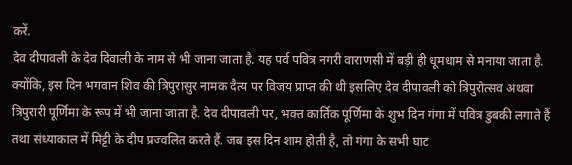करें.
देव दीपावली के देव दिवाली के नाम से भी जाना जाता है. यह पर्व पवित्र नगरी वाराणसी में बड़ी ही धूमधाम से मनाया जाता है. क्योंकि, इस दिन भगवान शिव की त्रिपुरासुर नामक दैत्य पर विजय प्राप्त की थी इसलिए देव दीपावली को त्रिपुरोत्सव अथवा त्रिपुरारी पूर्णिमा के रूप में भी जाना जाता है. देव दीपावली पर, भक्त कार्तिक पूर्णिमा के शुभ दिन गंगा में पवित्र डुबकी लगाते हैं तथा संध्याकाल में मिट्टी के दीप प्रज्वलित करते हैं. जब इस दिन शाम होती है, तो गंगा के सभी घाट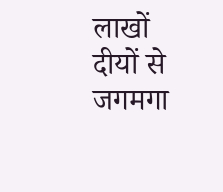लाखों दीयों से जगमगा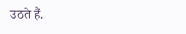उठते हैं.